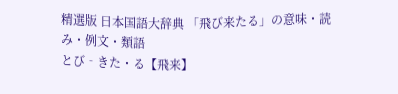精選版 日本国語大辞典 「飛び来たる」の意味・読み・例文・類語
とび‐きた・る【飛来】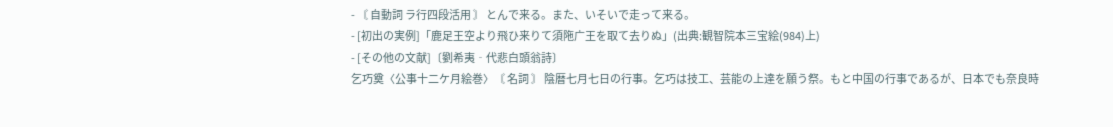- 〘 自動詞 ラ行四段活用 〙 とんで来る。また、いそいで走って来る。
- [初出の実例]「鹿足王空より飛ひ来りて須陁广王を取て去りぬ」(出典:観智院本三宝絵(984)上)
- [その他の文献]〔劉希夷‐代悲白頭翁詩〕
乞巧奠〈公事十二ケ月絵巻〉〘 名詞 〙 陰暦七月七日の行事。乞巧は技工、芸能の上達を願う祭。もと中国の行事であるが、日本でも奈良時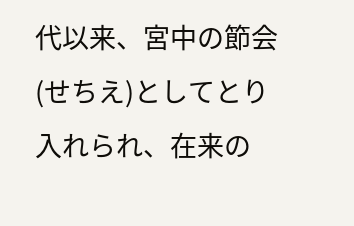代以来、宮中の節会(せちえ)としてとり入れられ、在来の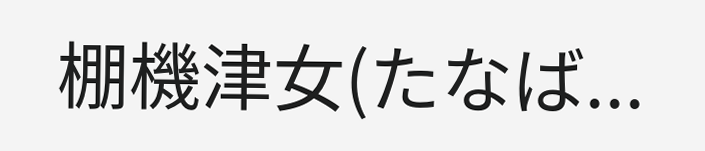棚機津女(たなば...